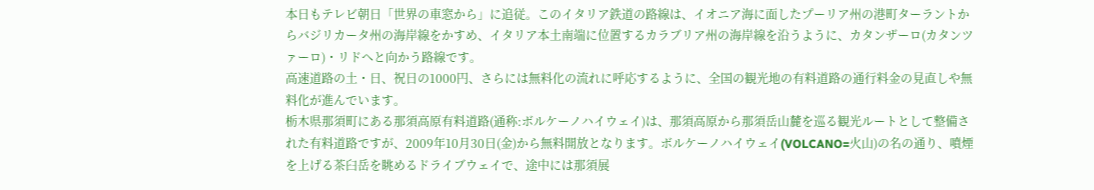本日もテレビ朝日「世界の車窓から」に追従。このイタリア鉄道の路線は、イオニア海に面したプーリア州の港町ターラントからバジリカータ州の海岸線をかすめ、イタリア本土南端に位置するカラブリア州の海岸線を沿うように、カタンザーロ(カタンツァーロ)・リドへと向かう路線です。
高速道路の土・日、祝日の1000円、さらには無料化の流れに呼応するように、全国の観光地の有料道路の通行料金の見直しや無料化が進んでいます。
栃木県那須町にある那須高原有料道路(通称:ボルケーノハイウェイ)は、那須高原から那須岳山麓を巡る観光ルートとして整備された有料道路ですが、2009年10月30日(金)から無料開放となります。ボルケーノハイウェイ(VOLCANO=火山)の名の通り、噴煙を上げる茶臼岳を眺めるドライブウェイで、途中には那須展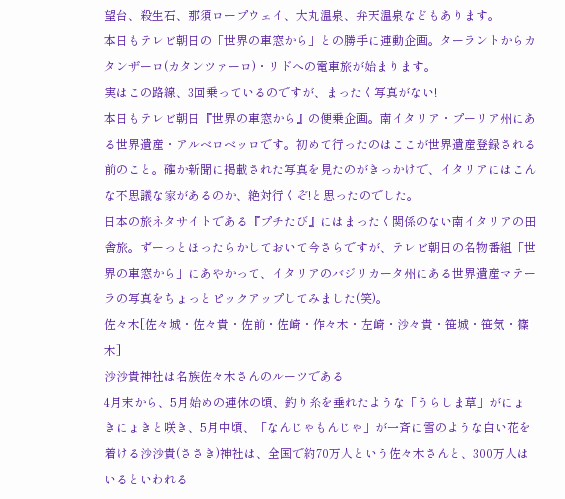望台、殺生石、那須ロープウェイ、大丸温泉、弁天温泉などもあります。
本日もテレビ朝日の「世界の車窓から」との勝手に連動企画。ターラントからカタンザーロ(カタンツァーロ)・リドへの電車旅が始まります。
実はこの路線、3回乗っているのですが、まったく写真がない!
本日もテレビ朝日『世界の車窓から』の便乗企画。南イタリア・プーリア州にある世界遺産・アルベロベッロです。初めて行ったのはここが世界遺産登録される前のこと。確か新聞に掲載された写真を見たのがきっかけで、イタリアにはこんな不思議な家があるのか、絶対行くぞ!と思ったのでした。
日本の旅ネタサイトである『プチたび』にはまったく関係のない南イタリアの田舎旅。ずーっとほったらかしておいて今さらですが、テレビ朝日の名物番組「世界の車窓から」にあやかって、イタリアのバジリカータ州にある世界遺産マテーラの写真をちょっとピックアップしてみました(笑)。
佐々木[佐々城・佐々貴・佐前・佐崎・作々木・左崎・沙々貴・笹城・笹気・篠木]
沙沙貴神社は名族佐々木さんのルーツである
4月末から、5月始めの連休の頃、釣り糸を垂れたような「うらしま草」がにょきにょきと咲き、5月中頃、「なんじゃもんじゃ」が一斉に雪のような白い花を着ける沙沙貴(ささき)神社は、全国で約70万人という佐々木さんと、300万人はいるといわれる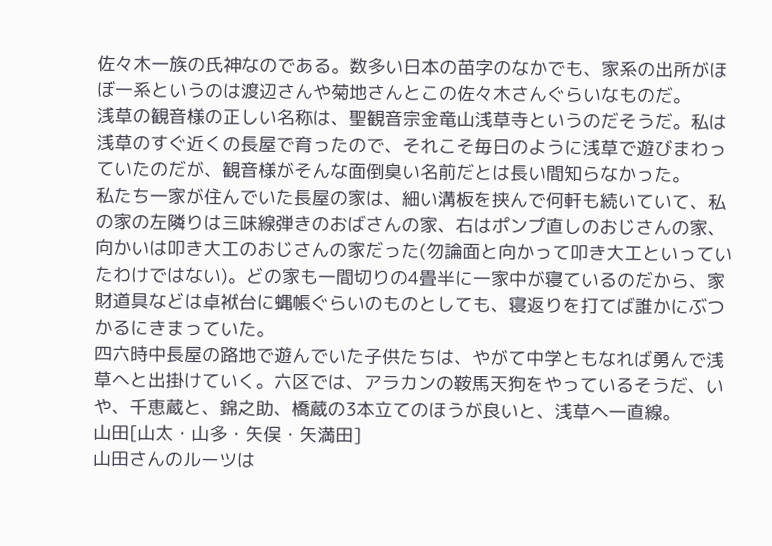佐々木一族の氏神なのである。数多い日本の苗字のなかでも、家系の出所がほぼ一系というのは渡辺さんや菊地さんとこの佐々木さんぐらいなものだ。
浅草の観音様の正しい名称は、聖観音宗金竜山浅草寺というのだそうだ。私は浅草のすぐ近くの長屋で育ったので、それこそ毎日のように浅草で遊びまわっていたのだが、観音様がそんな面倒臭い名前だとは長い間知らなかった。
私たち一家が住んでいた長屋の家は、細い溝板を挟んで何軒も続いていて、私の家の左隣りは三味線弾きのおばさんの家、右はポンプ直しのおじさんの家、向かいは叩き大工のおじさんの家だった(勿論面と向かって叩き大工といっていたわけではない)。どの家も一間切りの4畳半に一家中が寝ているのだから、家財道具などは卓袱台に蝿帳ぐらいのものとしても、寝返りを打てば誰かにぶつかるにきまっていた。
四六時中長屋の路地で遊んでいた子供たちは、やがて中学ともなれば勇んで浅草へと出掛けていく。六区では、アラカンの鞍馬天狗をやっているそうだ、いや、千恵蔵と、錦之助、橋蔵の3本立てのほうが良いと、浅草へ一直線。
山田[山太・山多・矢俣・矢満田]
山田さんのルーツは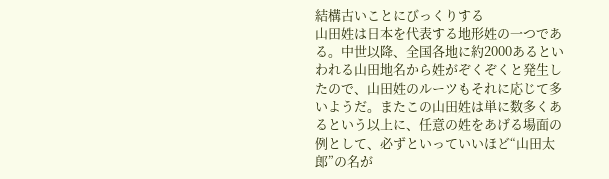結構古いことにびっくりする
山田姓は日本を代表する地形姓の一つである。中世以降、全国各地に約2000あるといわれる山田地名から姓がぞくぞくと発生したので、山田姓のルーツもそれに応じて多いようだ。またこの山田姓は単に数多くあるという以上に、任意の姓をあげる場面の例として、必ずといっていいほど“山田太郎”の名が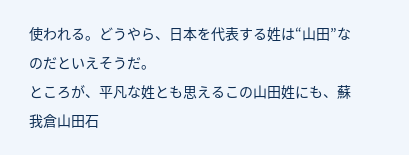使われる。どうやら、日本を代表する姓は“山田”なのだといえそうだ。
ところが、平凡な姓とも思えるこの山田姓にも、蘇我倉山田石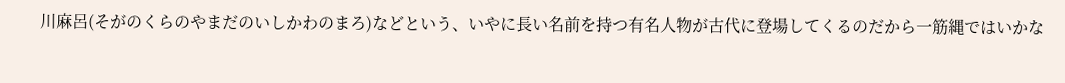川麻呂(そがのくらのやまだのいしかわのまろ)などという、いやに長い名前を持つ有名人物が古代に登場してくるのだから一筋縄ではいかな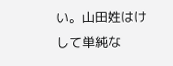い。山田姓はけして単純な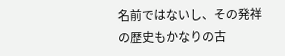名前ではないし、その発祥の歴史もかなりの古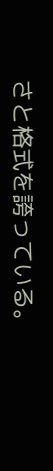さと格式を誇っている。